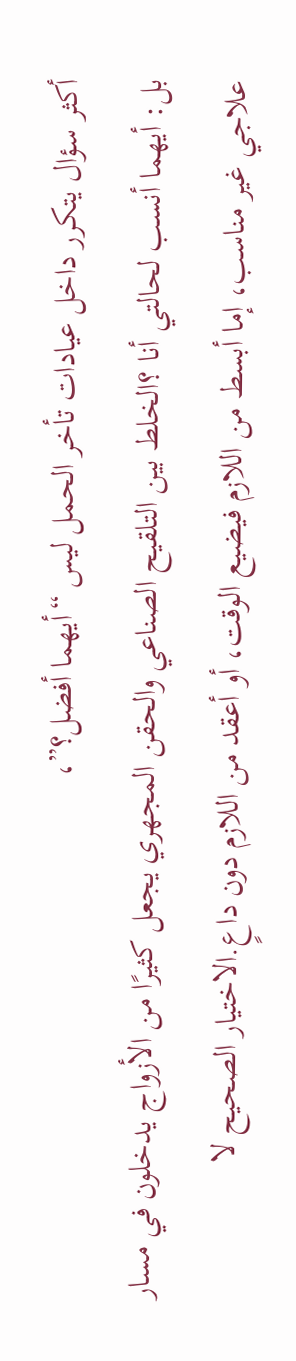أكثر سؤال يتكرر داخل عيادات تأخر الحمل ليس “أيهما أفضل؟”،
بل: أيهما أنسب لحالتي أنا ؟الخلط بين التلقيح الصناعي والحقن المجهري يجعل كثيرًا من الأزواج يدخلون في مسار علاجي غير مناسب، إما أبسط من اللازم فيضيع الوقت، أو أعقد من اللازم دون داعٍ.الاختيار الصحيح لا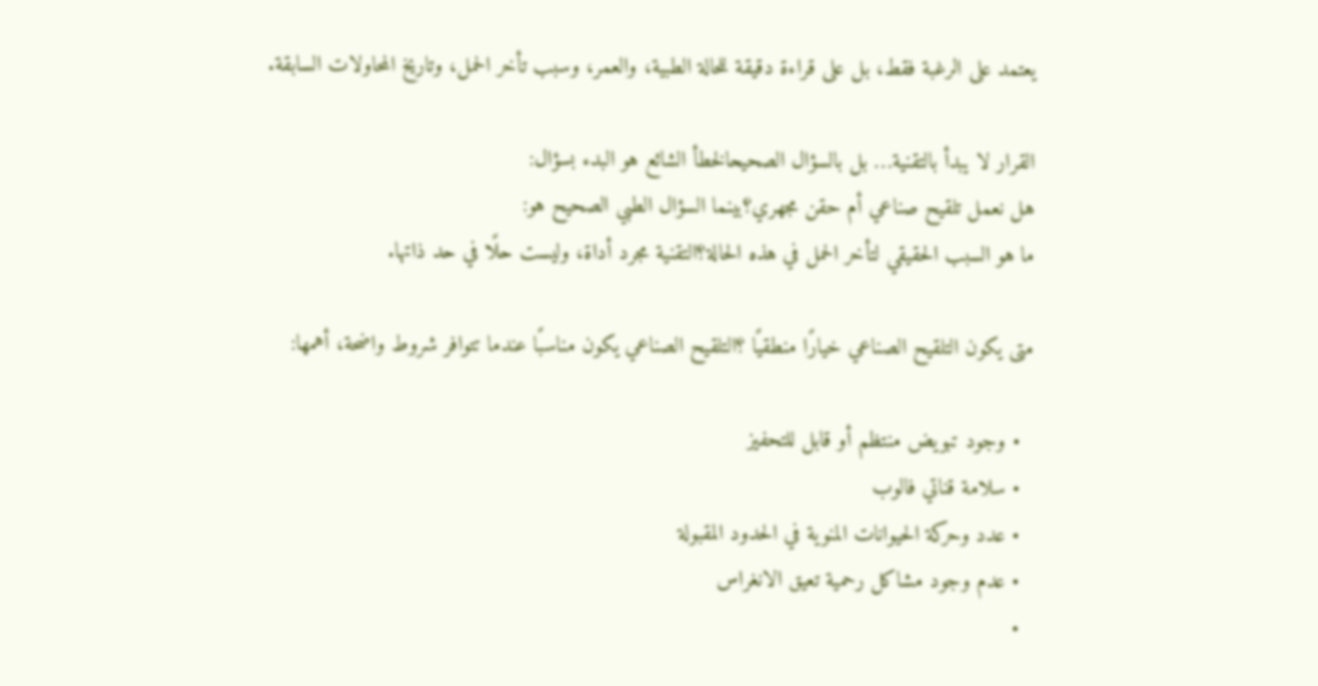يعتمد على الرغبة فقط، بل على قراءة دقيقة للحالة الطبية، والعمر، وسبب تأخر الحمل، وتاريخ المحاولات السابقة.

القرار لا يبدأ بالتقنية… بل بالسؤال الصحيحالخطأ الشائع هو البدء بسؤال:
هل نعمل تلقيح صناعي أم حقن مجهري؟بينما السؤال الطبي الصحيح هو:
ما هو السبب الحقيقي لتأخر الحمل في هذه الحالة؟التقنية مجرد أداة، وليست حلًا في حد ذاتها.

متى يكون التلقيح الصناعي خيارًا منطقيًا ؟التلقيح الصناعي يكون مناسبًا عندما تتوافر شروط واضحة، أهمها:

  • وجود تبويض منتظم أو قابل للتحفيز
  • سلامة قناتي فالوب
  • عدد وحركة الحيوانات المنوية في الحدود المقبولة
  • عدم وجود مشاكل رحمية تعيق الانغراس
  •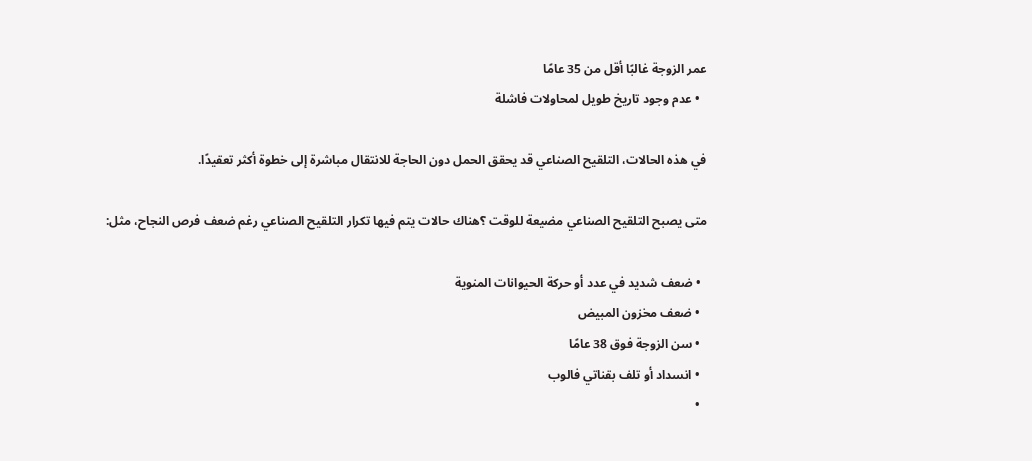عمر الزوجة غالبًا أقل من 35 عامًا
  • عدم وجود تاريخ طويل لمحاولات فاشلة

في هذه الحالات، التلقيح الصناعي قد يحقق الحمل دون الحاجة للانتقال مباشرة إلى خطوة أكثر تعقيدًا.

متى يصبح التلقيح الصناعي مضيعة للوقت ؟هناك حالات يتم فيها تكرار التلقيح الصناعي رغم ضعف فرص النجاح، مثل:

  • ضعف شديد في عدد أو حركة الحيوانات المنوية
  • ضعف مخزون المبيض
  • سن الزوجة فوق 38 عامًا
  • انسداد أو تلف بقناتي فالوب
  •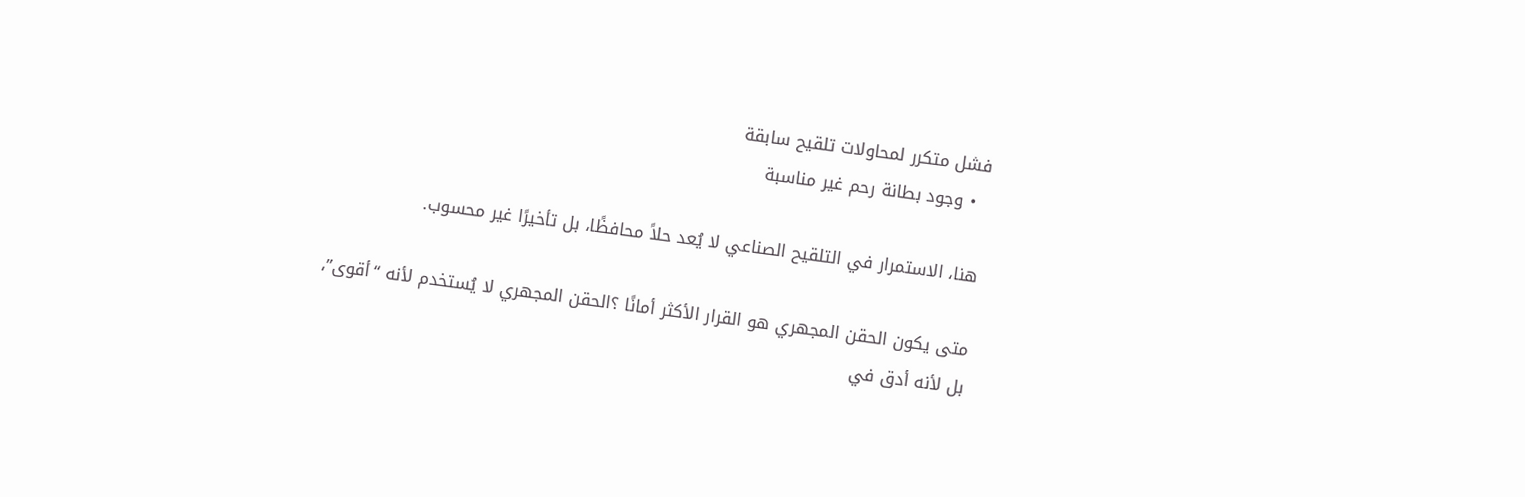فشل متكرر لمحاولات تلقيح سابقة
  • وجود بطانة رحم غير مناسبة

هنا، الاستمرار في التلقيح الصناعي لا يُعد حلاً محافظًا، بل تأخيرًا غير محسوب.

متى يكون الحقن المجهري هو القرار الأكثر أمانًا ؟الحقن المجهري لا يُستخدم لأنه “أقوى”،
بل لأنه أدق في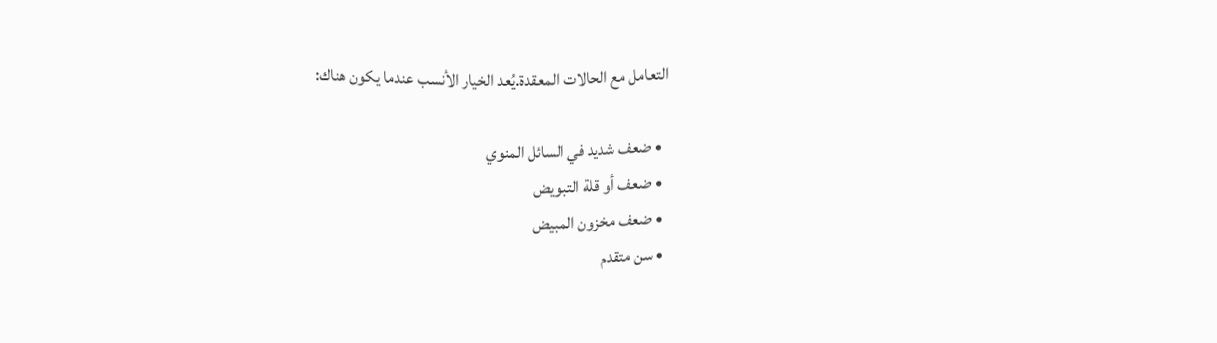التعامل مع الحالات المعقدة.يُعد الخيار الأنسب عندما يكون هناك:

  • ضعف شديد في السائل المنوي
  • ضعف أو قلة التبويض
  • ضعف مخزون المبيض
  • سن متقدم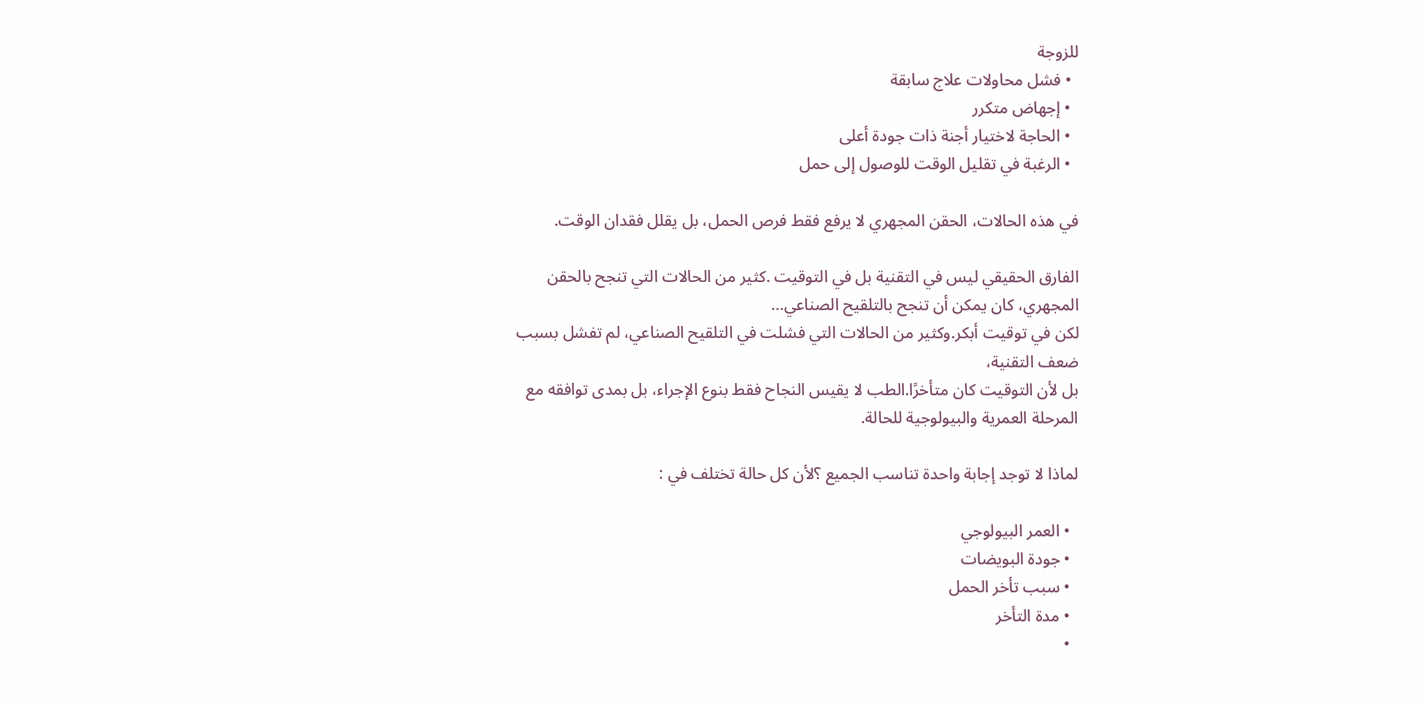للزوجة
  • فشل محاولات علاج سابقة
  • إجهاض متكرر
  • الحاجة لاختيار أجنة ذات جودة أعلى
  • الرغبة في تقليل الوقت للوصول إلى حمل

في هذه الحالات، الحقن المجهري لا يرفع فقط فرص الحمل، بل يقلل فقدان الوقت.

الفارق الحقيقي ليس في التقنية بل في التوقيت .كثير من الحالات التي تنجح بالحقن المجهري، كان يمكن أن تنجح بالتلقيح الصناعي…
لكن في توقيت أبكر.وكثير من الحالات التي فشلت في التلقيح الصناعي، لم تفشل بسبب ضعف التقنية،
بل لأن التوقيت كان متأخرًا.الطب لا يقيس النجاح فقط بنوع الإجراء، بل بمدى توافقه مع المرحلة العمرية والبيولوجية للحالة.

لماذا لا توجد إجابة واحدة تناسب الجميع ؟لأن كل حالة تختلف في :

  • العمر البيولوجي
  • جودة البويضات
  • سبب تأخر الحمل
  • مدة التأخر
  •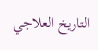التاريخ العلاجي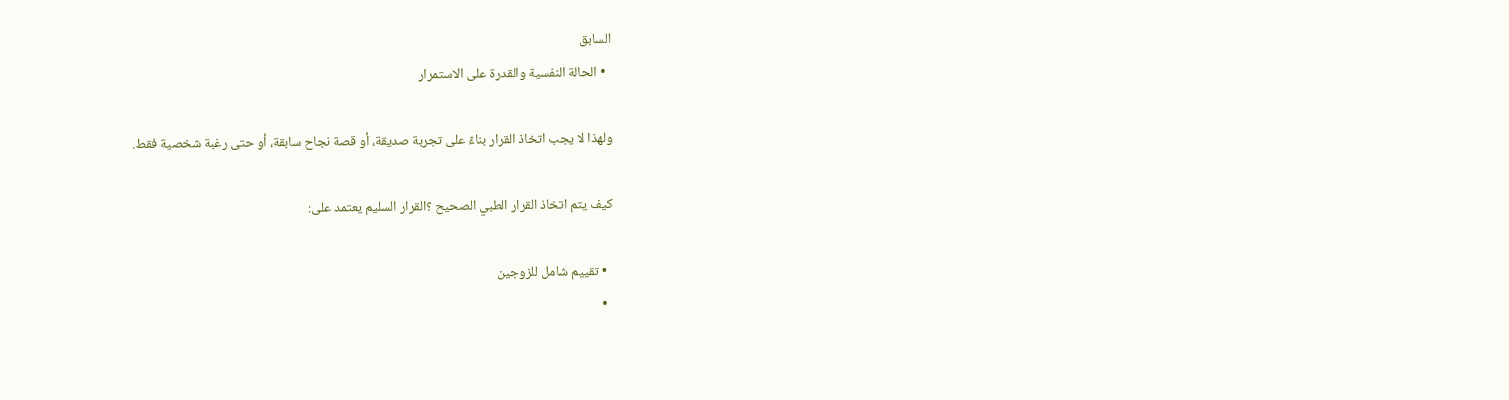السابق
  • الحالة النفسية والقدرة على الاستمرار

ولهذا لا يجب اتخاذ القرار بناءً على تجربة صديقة، أو قصة نجاح سابقة، أو حتى رغبة شخصية فقط.

كيف يتم اتخاذ القرار الطبي الصحيح ؟القرار السليم يعتمد على:

  • تقييم شامل للزوجين
  •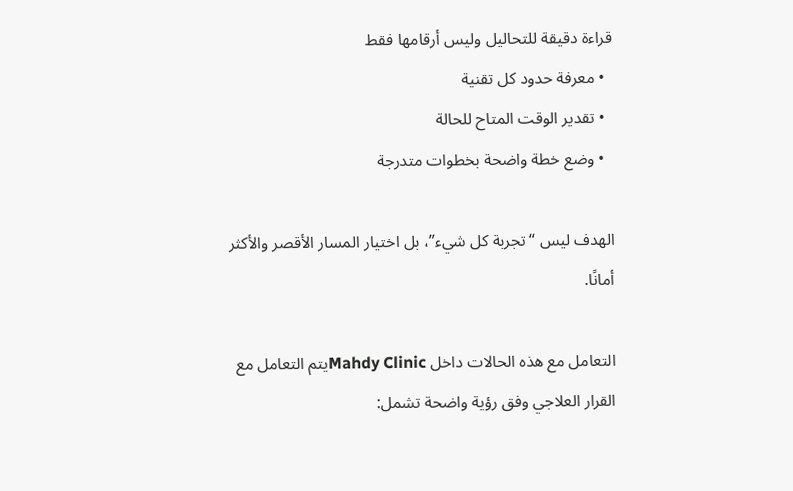قراءة دقيقة للتحاليل وليس أرقامها فقط
  • معرفة حدود كل تقنية
  • تقدير الوقت المتاح للحالة
  • وضع خطة واضحة بخطوات متدرجة

الهدف ليس “تجربة كل شيء”، بل اختيار المسار الأقصر والأكثر أمانًا.

التعامل مع هذه الحالات داخل Mahdy Clinicيتم التعامل مع القرار العلاجي وفق رؤية واضحة تشمل: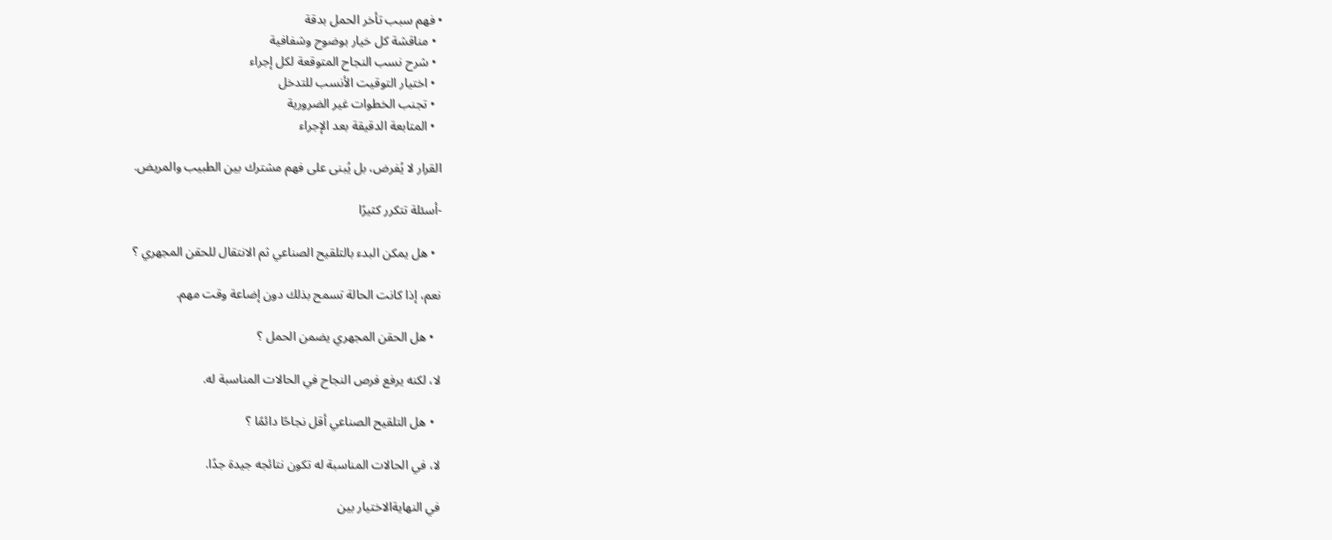• فهم سبب تأخر الحمل بدقة
  • مناقشة كل خيار بوضوح وشفافية
  • شرح نسب النجاح المتوقعة لكل إجراء
  • اختيار التوقيت الأنسب للتدخل
  • تجنب الخطوات غير الضرورية
  • المتابعة الدقيقة بعد الإجراء

القرار لا يُفرض، بل يُبنى على فهم مشترك بين الطبيب والمريض.

-أسئلة تتكرر كثيرًا

  • هل يمكن البدء بالتلقيح الصناعي ثم الانتقال للحقن المجهري ؟

نعم، إذا كانت الحالة تسمح بذلك دون إضاعة وقت مهم.

  • هل الحقن المجهري يضمن الحمل ؟

لا، لكنه يرفع فرص النجاح في الحالات المناسبة له.

  • هل التلقيح الصناعي أقل نجاحًا دائمًا ؟

لا، في الحالات المناسبة له تكون نتائجه جيدة جدًا.

في النهايةالاختيار بين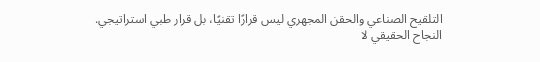التلقيح الصناعي والحقن المجهري ليس قرارًا تقنيًا، بل قرار طبي استراتيجي.
النجاح الحقيقي لا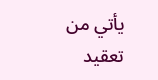يأتي من تعقيد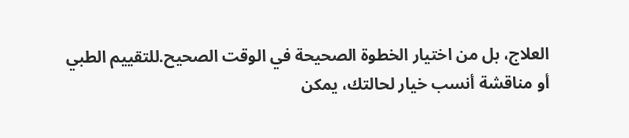العلاج، بل من اختيار الخطوة الصحيحة في الوقت الصحيح.للتقييم الطبي أو مناقشة أنسب خيار لحالتك، يمكن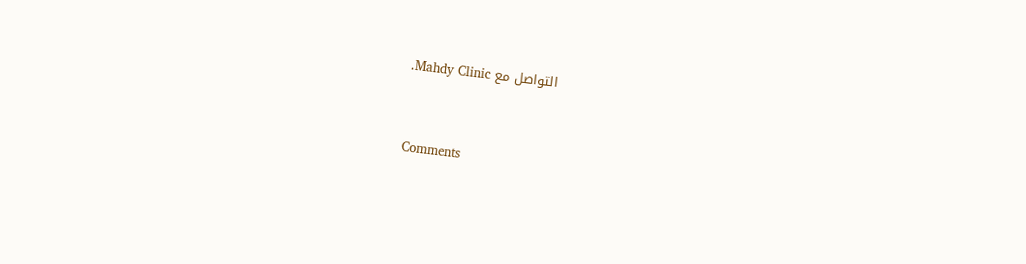التواصل مع Mahdy Clinic.


Comments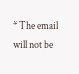* The email will not be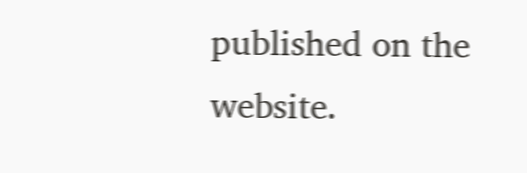published on the website.